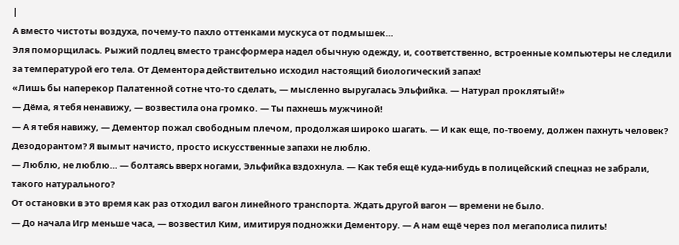|
А вместо чистоты воздуха, почему-то пахло оттенками мускуса от подмышек…
Эля поморщилась. Рыжий подлец вместо трансформера надел обычную одежду, и, соответственно, встроенные компьютеры не следили за температурой его тела. От Дементора действительно исходил настоящий биологический запах!
«Лишь бы наперекор Палатенной сотне что-то сделать, — мысленно выругалась Эльфийка. — Натурал проклятый!»
— Дёма, я тебя ненавижу, — возвестила она громко. — Ты пахнешь мужчиной!
— А я тебя навижу, — Дементор пожал свободным плечом, продолжая широко шагать. — И как еще, по-твоему, должен пахнуть человек? Дезодорантом? Я вымыт начисто, просто искусственные запахи не люблю.
— Люблю, не люблю… — болтаясь вверх ногами, Эльфийка вздохнула. — Как тебя ещё куда-нибудь в полицейский спецназ не забрали, такого натурального?
От остановки в это время как раз отходил вагон линейного транспорта. Ждать другой вагон — времени не было.
— До начала Игр меньше часа, — возвестил Ким, имитируя подножки Дементору. — А нам ещё через пол мегаполиса пилить!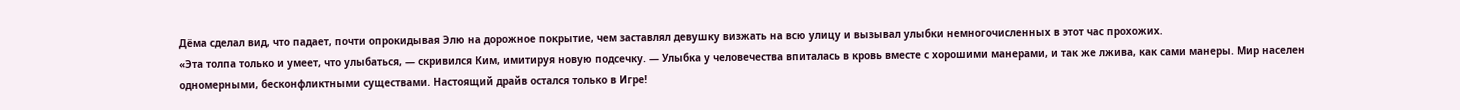Дёма сделал вид, что падает, почти опрокидывая Элю на дорожное покрытие, чем заставлял девушку визжать на всю улицу и вызывал улыбки немногочисленных в этот час прохожих.
«Эта толпа только и умеет, что улыбаться, — скривился Ким, имитируя новую подсечку. — Улыбка у человечества впиталась в кровь вместе с хорошими манерами, и так же лжива, как сами манеры. Мир населен одномерными, бесконфликтными существами. Настоящий драйв остался только в Игре!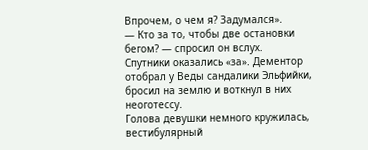Впрочем, о чем я? Задумался».
— Кто за то, чтобы две остановки бегом? — спросил он вслух.
Спутники оказались «за». Дементор отобрал у Веды сандалики Эльфийки, бросил на землю и воткнул в них неоготессу.
Голова девушки немного кружилась, вестибулярный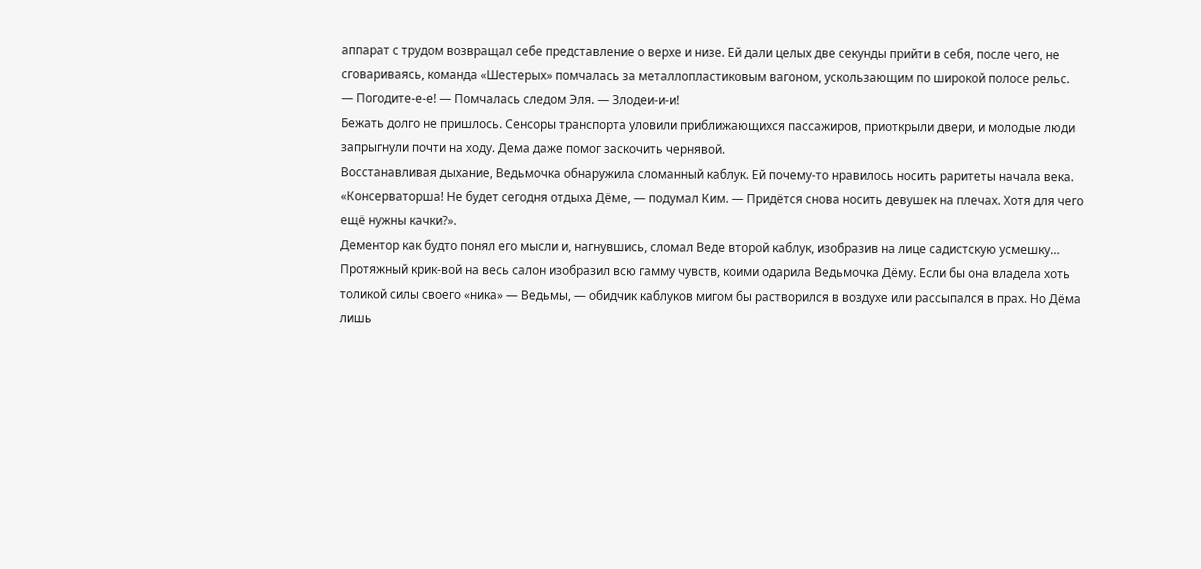аппарат с трудом возвращал себе представление о верхе и низе. Ей дали целых две секунды прийти в себя, после чего, не сговариваясь, команда «Шестерых» помчалась за металлопластиковым вагоном, ускользающим по широкой полосе рельс.
— Погодите-е-е! — Помчалась следом Эля. — Злодеи-и-и!
Бежать долго не пришлось. Сенсоры транспорта уловили приближающихся пассажиров, приоткрыли двери, и молодые люди запрыгнули почти на ходу. Дема даже помог заскочить чернявой.
Восстанавливая дыхание, Ведьмочка обнаружила сломанный каблук. Ей почему-то нравилось носить раритеты начала века.
«Консерваторша! Не будет сегодня отдыха Дёме, — подумал Ким. — Придётся снова носить девушек на плечах. Хотя для чего ещё нужны качки?».
Дементор как будто понял его мысли и, нагнувшись, сломал Веде второй каблук, изобразив на лице садистскую усмешку…
Протяжный крик-вой на весь салон изобразил всю гамму чувств, коими одарила Ведьмочка Дёму. Если бы она владела хоть толикой силы своего «ника» — Ведьмы, — обидчик каблуков мигом бы растворился в воздухе или рассыпался в прах. Но Дёма лишь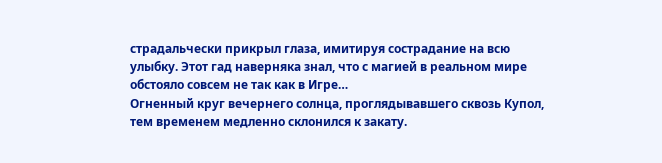страдальчески прикрыл глаза, имитируя сострадание на всю улыбку. Этот гад наверняка знал, что с магией в реальном мире обстояло совсем не так как в Игре…
Огненный круг вечернего солнца, проглядывавшего сквозь Купол, тем временем медленно склонился к закату.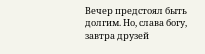Вечер предстоял быть долгим. Но, слава богу, завтра друзей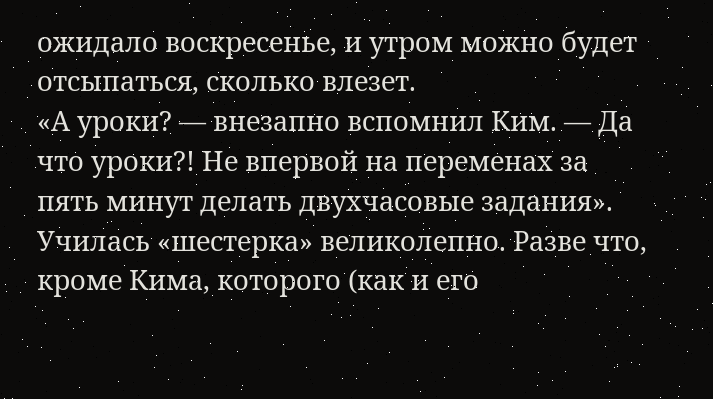ожидало воскресенье, и утром можно будет отсыпаться, сколько влезет.
«А уроки? — внезапно вспомнил Ким. — Да что уроки?! Не впервой на переменах за пять минут делать двухчасовые задания».
Училась «шестерка» великолепно. Разве что, кроме Кима, которого (как и его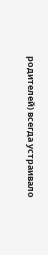родителей) всегда устраивало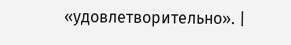«удовлетворительно». |